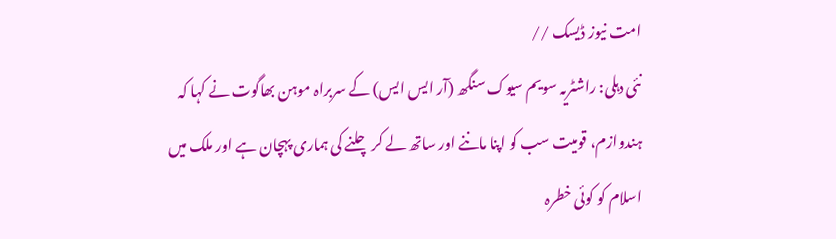امت نیوز ڈیسک //
نئی دہلی: راشٹریہ سویم سیوک سنگھ (آر ایس ایس) کے سربراہ موہن بھاگوت نے کہا کہ ہندوازم، قومیت سب کو اپنا ماننے اور ساتھ لے کر چلنے کی ہماری پہچان ہے اور ملک میں اسلام کو کوئی خطرہ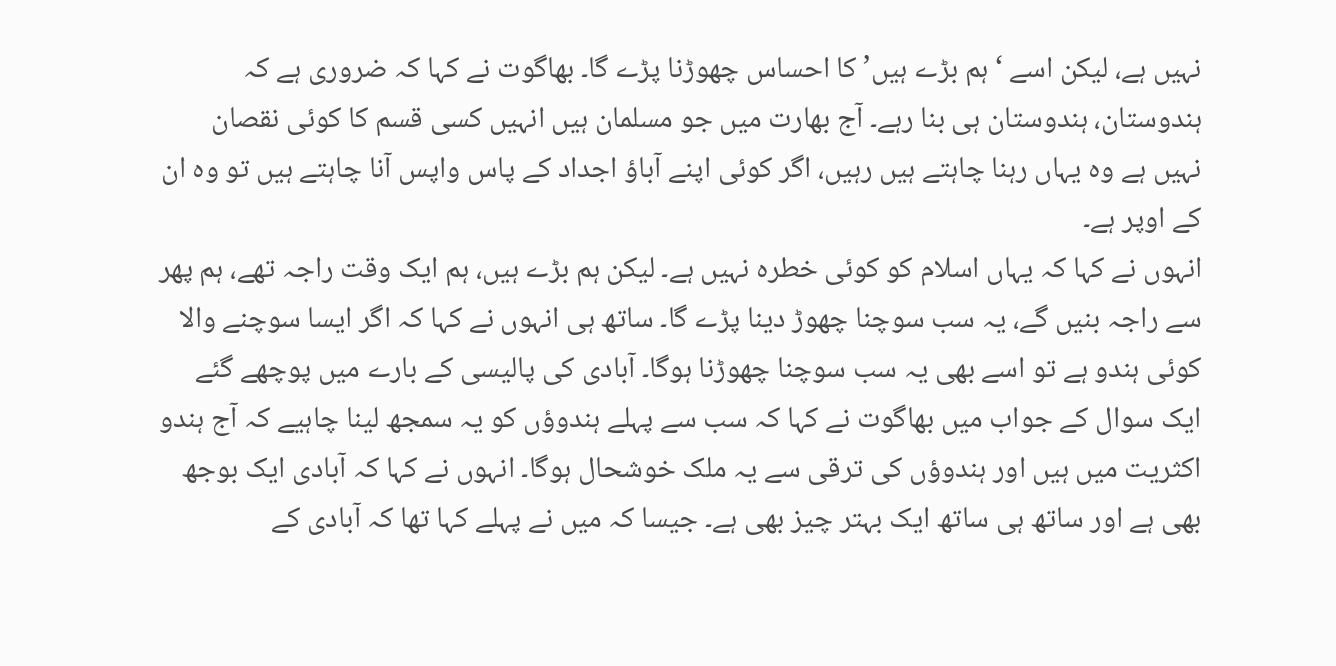نہیں ہے، لیکن اسے ‘ہم بڑے ہیں’ کا احساس چھوڑنا پڑے گا۔ بھاگوت نے کہا کہ ضروری ہے کہ ہندوستان، ہندوستان ہی بنا رہے۔ آج بھارت میں جو مسلمان ہیں انہیں کسی قسم کا کوئی نقصان نہیں ہے وہ یہاں رہنا چاہتے ہیں رہیں، اگر کوئی اپنے آباؤ اجداد کے پاس واپس آنا چاہتے ہیں تو وہ ان کے اوپر ہے۔
انہوں نے کہا کہ یہاں اسلام کو کوئی خطرہ نہیں ہے۔ لیکن ہم بڑے ہیں، ہم ایک وقت راجہ تھے، ہم پھر سے راجہ بنیں گے، یہ سب سوچنا چھوڑ دینا پڑے گا۔ ساتھ ہی انہوں نے کہا کہ اگر ایسا سوچنے والا کوئی ہندو ہے تو اسے بھی یہ سب سوچنا چھوڑنا ہوگا۔ آبادی کی پالیسی کے بارے میں پوچھے گئے ایک سوال کے جواب میں بھاگوت نے کہا کہ سب سے پہلے ہندوؤں کو یہ سمجھ لینا چاہیے کہ آج ہندو اکثریت میں ہیں اور ہندوؤں کی ترقی سے یہ ملک خوشحال ہوگا۔ انہوں نے کہا کہ آبادی ایک بوجھ بھی ہے اور ساتھ ہی ساتھ ایک بہتر چیز بھی ہے۔ جیسا کہ میں نے پہلے کہا تھا کہ آبادی کے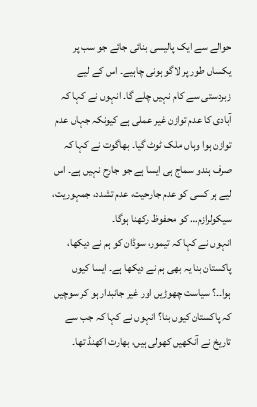حوالے سے ایک پالیسی بنائی جائے جو سب پر یکساں طور پر لاگو ہونی چاہیے۔ اس کے لیے زبردستی سے کام نہیں چلے گا۔ انہوں نے کہا کہ آبادی کا عدم توازن غیر عملی ہے کیونکہ جہاں عدم توازن ہوا وہاں ملک ٹوٹ گیا۔ بھاگوت نے کہا کہ صرف ہندو سماج ہی ایسا ہے جو جارح نہیں ہے۔ اس لیے ہر کسی کو عدم جارحیت، عدم تشدد، جمہوریت، سیکولرازم… کو محفوظ رکھنا ہوگا۔
انہوں نے کہا کہ تیمور، سوڈان کو ہم نے دیکھا، پاکستان بنا یہ بھی ہم نے دیکھا ہے۔ ایسا کیوں ہوا۔۔؟ سیاست چھوڑیں اور غیر جانبدار ہو کر سوچیں کہ پاکستان کیوں بنا؟ انہوں نے کہا کہ جب سے تاریخ نے آنکھیں کھولی ہیں، بھارت اکھنڈ تھا۔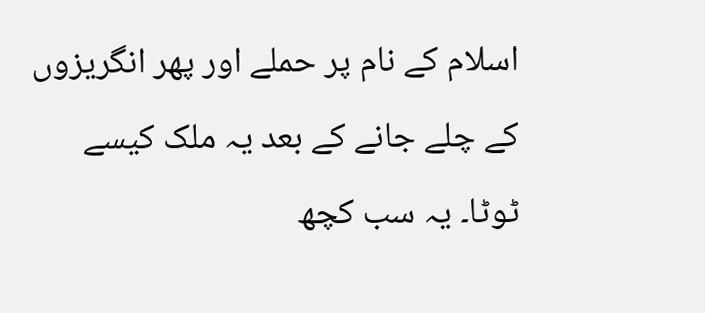اسلام کے نام پر حملے اور پھر انگریزوں کے چلے جانے کے بعد یہ ملک کیسے ٹوٹا۔ یہ سب کچھ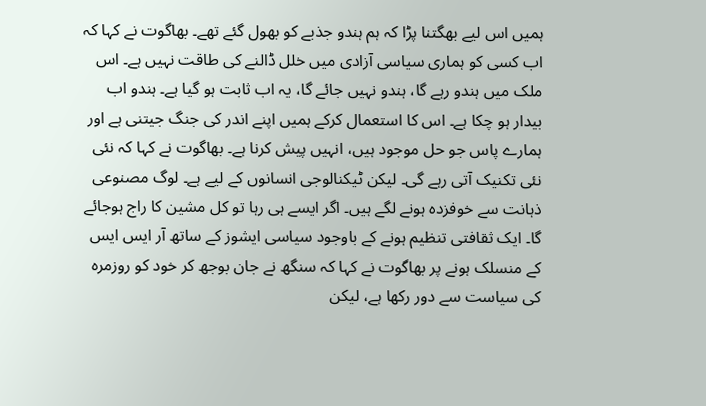ہمیں اس لیے بھگتنا پڑا کہ ہم ہندو جذبے کو بھول گئے تھے۔ بھاگوت نے کہا کہ اب کسی کو ہماری سیاسی آزادی میں خلل ڈالنے کی طاقت نہیں ہے۔ اس ملک میں ہندو رہے گا، ہندو نہیں جائے گا، یہ اب ثابت ہو گیا ہے۔ ہندو اب بیدار ہو چکا ہے۔ اس کا استعمال کرکے ہمیں اپنے اندر کی جنگ جیتنی ہے اور ہمارے پاس جو حل موجود ہیں، انہیں پیش کرنا ہے۔ بھاگوت نے کہا کہ نئی نئی تکنیک آتی رہے گی۔ لیکن ٹیکنالوجی انسانوں کے لیے ہے۔ لوگ مصنوعی ذہانت سے خوفزدہ ہونے لگے ہیں۔ اگر ایسے ہی رہا تو کل مشین کا راج ہوجائے گا۔ ایک ثقافتی تنظیم ہونے کے باوجود سیاسی ایشوز کے ساتھ آر ایس ایس کے منسلک ہونے پر بھاگوت نے کہا کہ سنگھ نے جان بوجھ کر خود کو روزمرہ کی سیاست سے دور رکھا ہے، لیکن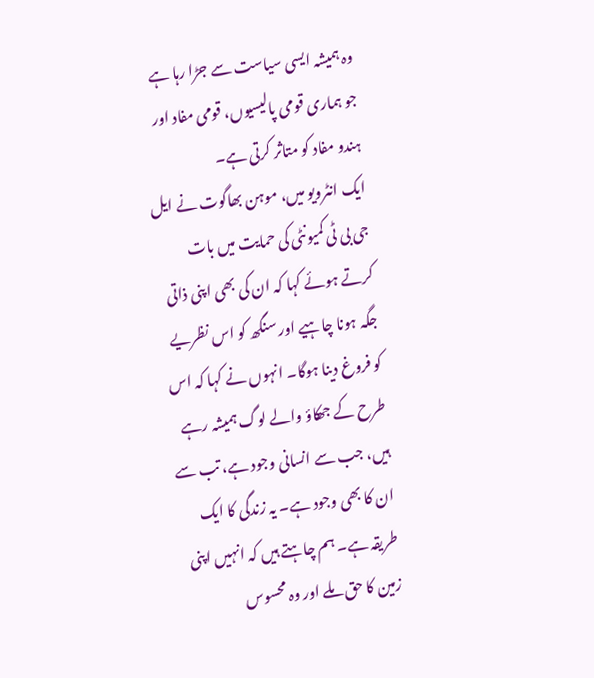وہ ہمیشہ ایسی سیاست سے جڑا رہا ہے جو ہماری قومی پالیسیوں، قومی مفاد اور ہندو مفاد کو متاثر کرتی ہے۔
ایک انٹرویو میں، موہن بھاگوت نے ایل جی بی ٹی کمیونٹی کی حمایت میں بات کرتے ہوئے کہا کہ ان کی بھی اپنی ذاتی جگہ ہونا چاہیے اور سنگھ کو اس نظریے کو فروغ دینا ہوگا۔ انہوں نے کہا کہ اس طرح کے جھکاؤ والے لوگ ہمیشہ رہے ہیں، جب سے انسانی وجود ہے، تب سے ان کا بھی وجود ہے۔ یہ زندگی کا ایک طریقہ ہے۔ ہم چاہتے ہیں کہ انہیں اپنی زمین کا حق ملے اور وہ محسوس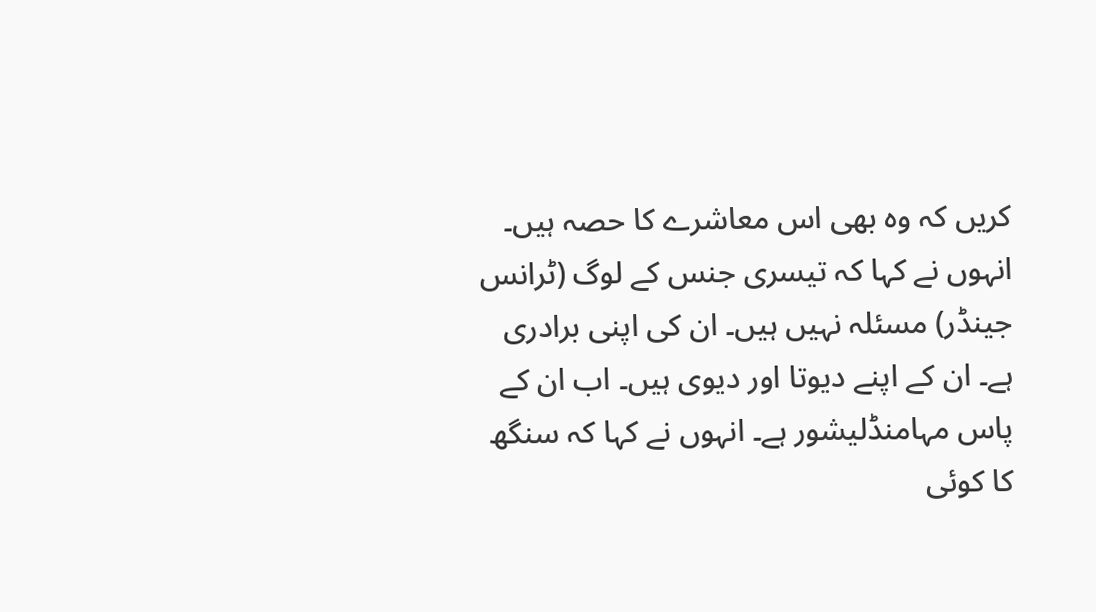کریں کہ وہ بھی اس معاشرے کا حصہ ہیں۔ انہوں نے کہا کہ تیسری جنس کے لوگ (ٹرانس جینڈر) مسئلہ نہیں ہیں۔ ان کی اپنی برادری ہے۔ ان کے اپنے دیوتا اور دیوی ہیں۔ اب ان کے پاس مہامنڈلیشور ہے۔ انہوں نے کہا کہ سنگھ کا کوئی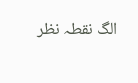الگ نقطہ نظر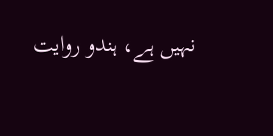نہیں ہے، ہندو روایت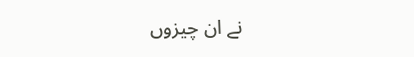نے ان چیزوں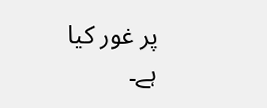پر غور کیا ہے۔